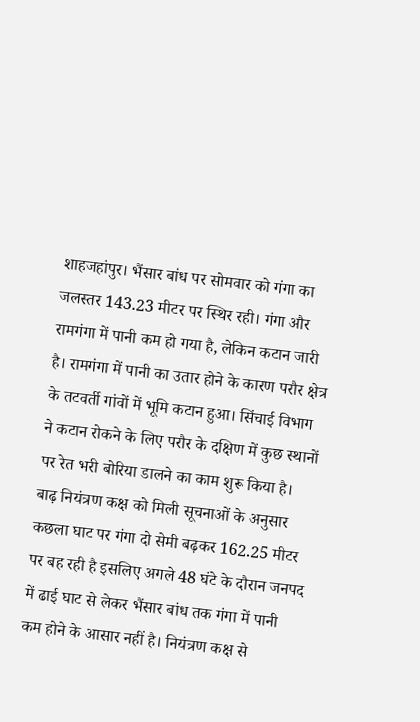शाहजहांपुर। भैंसार बांध पर सोमवार को गंगा का जलस्तर 143.23 मीटर पर स्थिर रही। गंगा और रामगंगा में पानी कम हो गया है, लेकिन कटान जारी है। रामगंगा में पानी का उतार होने के कारण परौर क्षेत्र के तटवर्ती गांवों में भूमि कटान हुआ। सिंचाई विभाग ने कटान रोकने के लिए परौर के दक्षिण में कुछ स्थानों पर रेत भरी बोरिया डालने का काम शुरू किया है।
बाढ़ नियंत्रण कक्ष को मिली सूचनाओं के अनुसार कछला घाट पर गंगा दो सेमी बढ़कर 162.25 मीटर पर बह रही है इसलिए अगले 48 घंटे के दौरान जनपद में ढाई घाट से लेकर भैंसार बांध तक गंगा में पानी कम होने के आसार नहीं है। नियंत्रण कक्ष से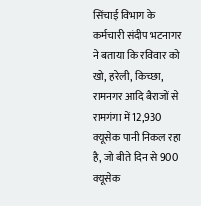सिंचाई विभाग के कर्मचारी संदीप भटनागर ने बताया कि रविवार को खो, हरेली, किच्छा, रामनगर आदि बैराजों से रामगंगा में 12,930 क्यूसेक पानी निकल रहा है, जो बीते दिन से 900 क्यूसेक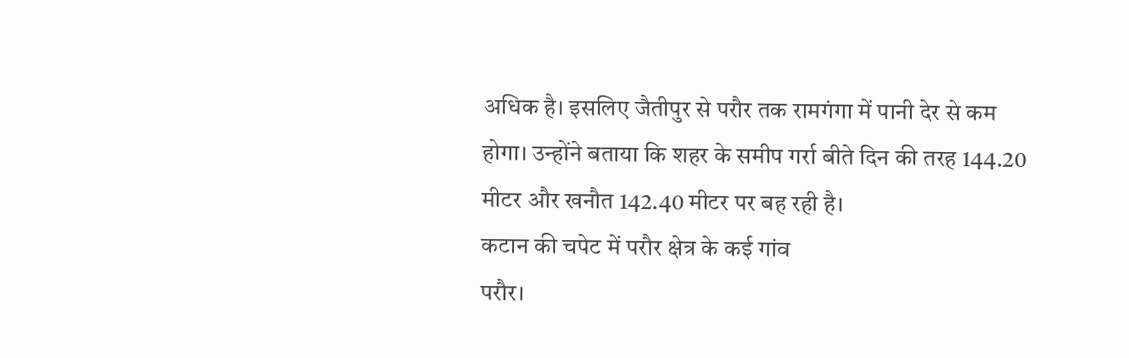अधिक है। इसलिए जैतीपुर से परौर तक रामगंगा में पानी देर से कम होगा। उन्होंने बताया कि शहर के समीप गर्रा बीते दिन की तरह 144.20 मीटर और खनौत 142.40 मीटर पर बह रही है।
कटान की चपेट में परौर क्षेत्र के कई गांव
परौर।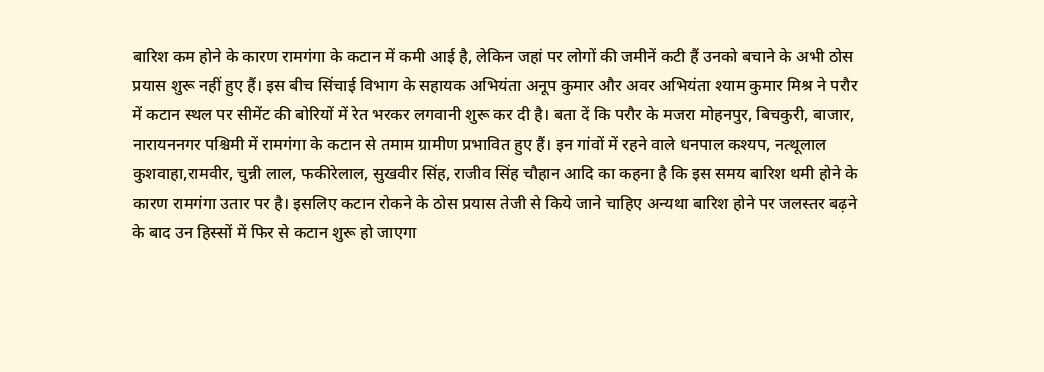बारिश कम होने के कारण रामगंगा के कटान में कमी आई है, लेकिन जहां पर लोगों की जमीनें कटी हैं उनको बचाने के अभी ठोस प्रयास शुरू नहीं हुए हैं। इस बीच सिंचाई विभाग के सहायक अभियंता अनूप कुमार और अवर अभियंता श्याम कुमार मिश्र ने परौर में कटान स्थल पर सीमेंट की बोरियों में रेत भरकर लगवानी शुरू कर दी है। बता दें कि परौर के मजरा मोहनपुर, बिचकुरी, बाजार, नारायननगर पश्चिमी में रामगंगा के कटान से तमाम ग्रामीण प्रभावित हुए हैं। इन गांवों में रहने वाले धनपाल कश्यप, नत्थूलाल कुशवाहा,रामवीर, चुन्नी लाल, फकीरेलाल, सुखवीर सिंह, राजीव सिंह चौहान आदि का कहना है कि इस समय बारिश थमी होने के कारण रामगंगा उतार पर है। इसलिए कटान रोकने के ठोस प्रयास तेजी से किये जाने चाहिए अन्यथा बारिश होने पर जलस्तर बढ़ने के बाद उन हिस्सों में फिर से कटान शुरू हो जाएगा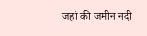जहां की जमीन नदी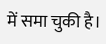में समा चुकी है।